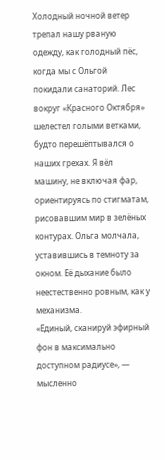Холодный ночной ветер трепал нашу рваную одежду, как голодный пёс, когда мы с Ольгой покидали санаторий. Лес вокруг «Красного Октября» шелестел голыми ветками, будто перешёптывался о наших грехах. Я вёл машину, не включая фар, ориентируясь по стигматам, рисовавшим мир в зелёных контурах. Ольга молчала, уставившись в темноту за окном. Её дыхание было неестественно ровным, как у механизма.
«Единый, сканируй эфирный фон в максимально доступном радиусе», — мысленно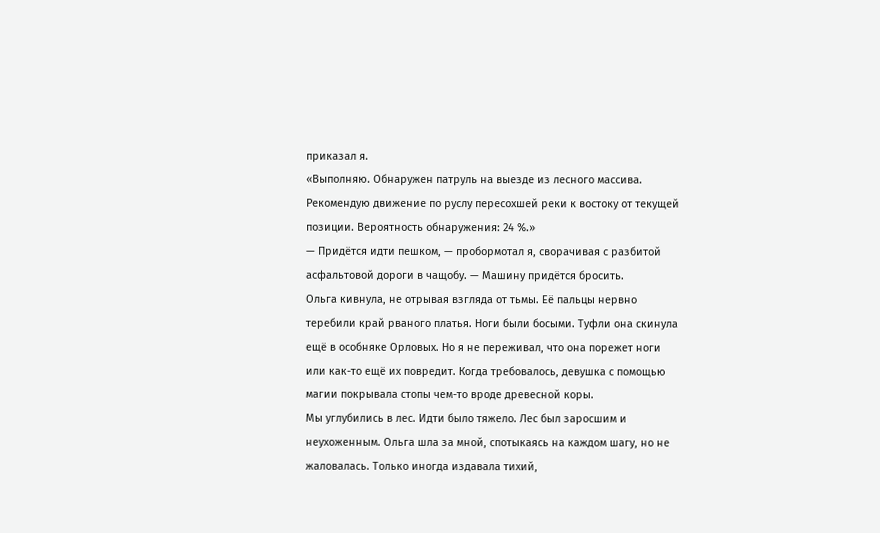приказал я.
«Выполняю. Обнаружен патруль на выезде из лесного массива. Рекомендую движение по руслу пересохшей реки к востоку от текущей позиции. Вероятность обнаружения: 24 %.»
— Придётся идти пешком, — пробормотал я, сворачивая с разбитой асфальтовой дороги в чащобу. — Машину придётся бросить.
Ольга кивнула, не отрывая взгляда от тьмы. Её пальцы нервно теребили край рваного платья. Ноги были босыми. Туфли она скинула ещё в особняке Орловых. Но я не переживал, что она порежет ноги или как-то ещё их повредит. Когда требовалось, девушка с помощью магии покрывала стопы чем-то вроде древесной коры.
Мы углубились в лес. Идти было тяжело. Лес был заросшим и неухоженным. Ольга шла за мной, спотыкаясь на каждом шагу, но не жаловалась. Только иногда издавала тихий,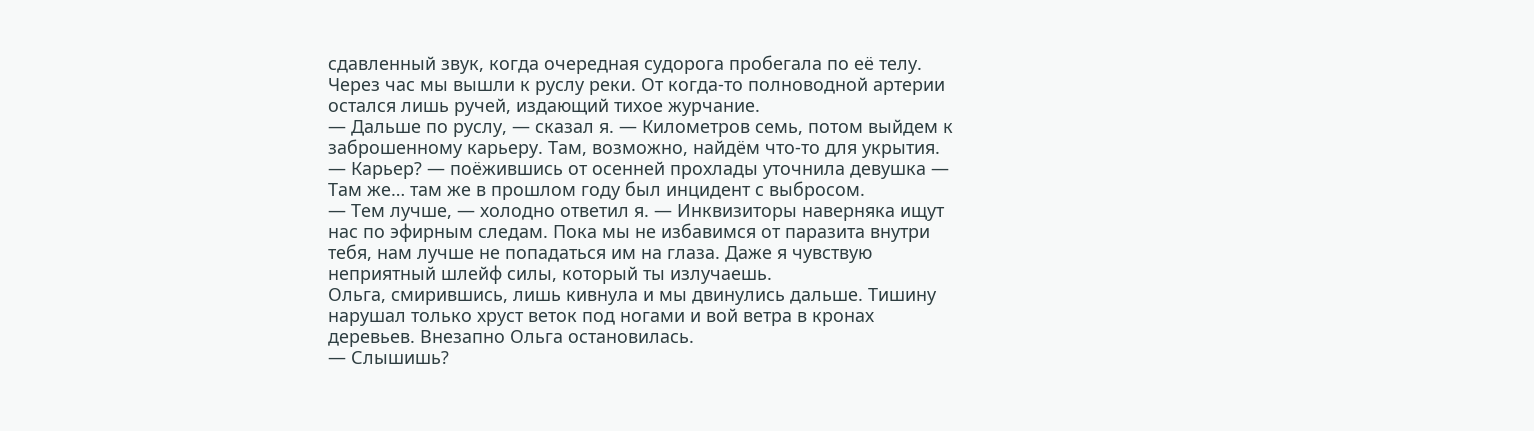сдавленный звук, когда очередная судорога пробегала по её телу.
Через час мы вышли к руслу реки. От когда-то полноводной артерии остался лишь ручей, издающий тихое журчание.
— Дальше по руслу, — сказал я. — Километров семь, потом выйдем к заброшенному карьеру. Там, возможно, найдём что-то для укрытия.
— Карьер? — поёжившись от осенней прохлады уточнила девушка — Там же… там же в прошлом году был инцидент с выбросом.
— Тем лучше, — холодно ответил я. — Инквизиторы наверняка ищут нас по эфирным следам. Пока мы не избавимся от паразита внутри тебя, нам лучше не попадаться им на глаза. Даже я чувствую неприятный шлейф силы, который ты излучаешь.
Ольга, смирившись, лишь кивнула и мы двинулись дальше. Тишину нарушал только хруст веток под ногами и вой ветра в кронах деревьев. Внезапно Ольга остановилась.
— Слышишь?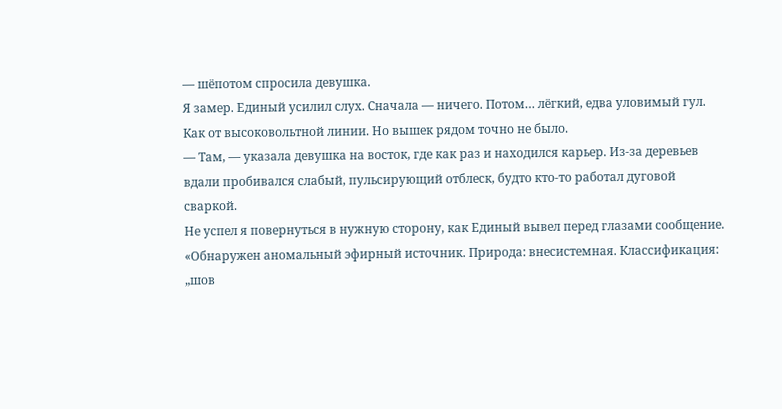— шёпотом спросила девушка.
Я замер. Единый усилил слух. Сначала — ничего. Потом… лёгкий, едва уловимый гул. Как от высоковольтной линии. Но вышек рядом точно не было.
— Там, — указала девушка на восток, где как раз и находился карьер. Из-за деревьев вдали пробивался слабый, пульсирующий отблеск, будто кто-то работал дуговой сваркой.
Не успел я повернуться в нужную сторону, как Единый вывел перед глазами сообщение.
«Обнаружен аномальный эфирный источник. Природа: внесистемная. Классификация: „шов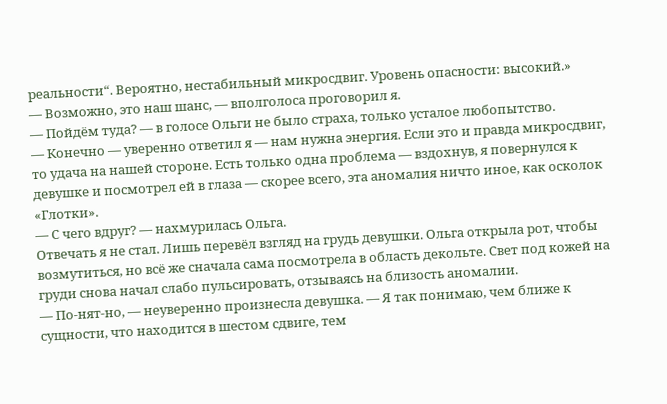реальности“. Вероятно, нестабильный микросдвиг. Уровень опасности: высокий.»
— Возможно, это наш шанс, — вполголоса проговорил я.
— Пойдём туда? — в голосе Ольги не было страха, только усталое любопытство.
— Конечно — уверенно ответил я — нам нужна энергия. Если это и правда микросдвиг, то удача на нашей стороне. Есть только одна проблема — вздохнув, я повернулся к девушке и посмотрел ей в глаза — скорее всего, эта аномалия ничто иное, как осколок «Глотки».
— С чего вдруг? — нахмурилась Ольга.
Отвечать я не стал. Лишь перевёл взгляд на грудь девушки. Ольга открыла рот, чтобы возмутиться, но всё же сначала сама посмотрела в область декольте. Свет под кожей на груди снова начал слабо пульсировать, отзываясь на близость аномалии.
— По-нят-но, — неуверенно произнесла девушка. — Я так понимаю, чем ближе к сущности, что находится в шестом сдвиге, тем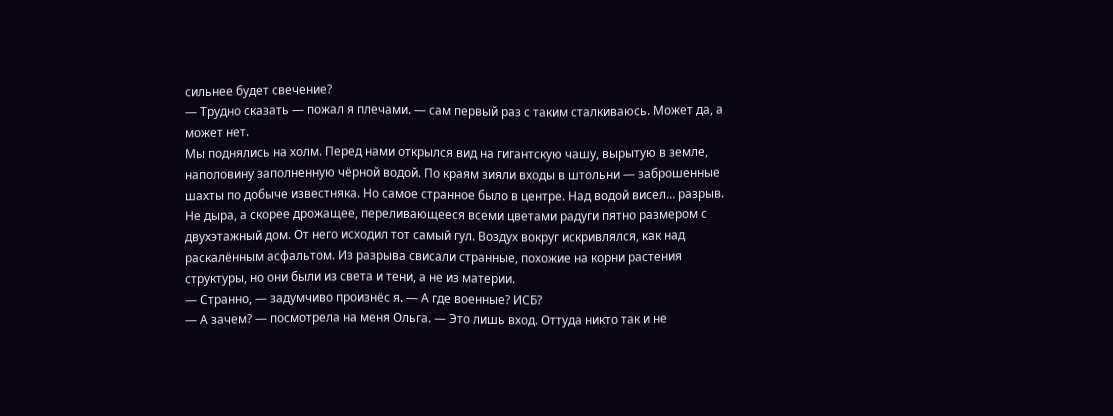сильнее будет свечение?
— Трудно сказать — пожал я плечами. — сам первый раз с таким сталкиваюсь. Может да, а может нет.
Мы поднялись на холм. Перед нами открылся вид на гигантскую чашу, вырытую в земле, наполовину заполненную чёрной водой. По краям зияли входы в штольни — заброшенные шахты по добыче известняка. Но самое странное было в центре. Над водой висел… разрыв. Не дыра, а скорее дрожащее, переливающееся всеми цветами радуги пятно размером с двухэтажный дом. От него исходил тот самый гул. Воздух вокруг искривлялся, как над раскалённым асфальтом. Из разрыва свисали странные, похожие на корни растения структуры, но они были из света и тени, а не из материи.
— Странно, — задумчиво произнёс я. — А где военные? ИСБ?
— А зачем? — посмотрела на меня Ольга. — Это лишь вход. Оттуда никто так и не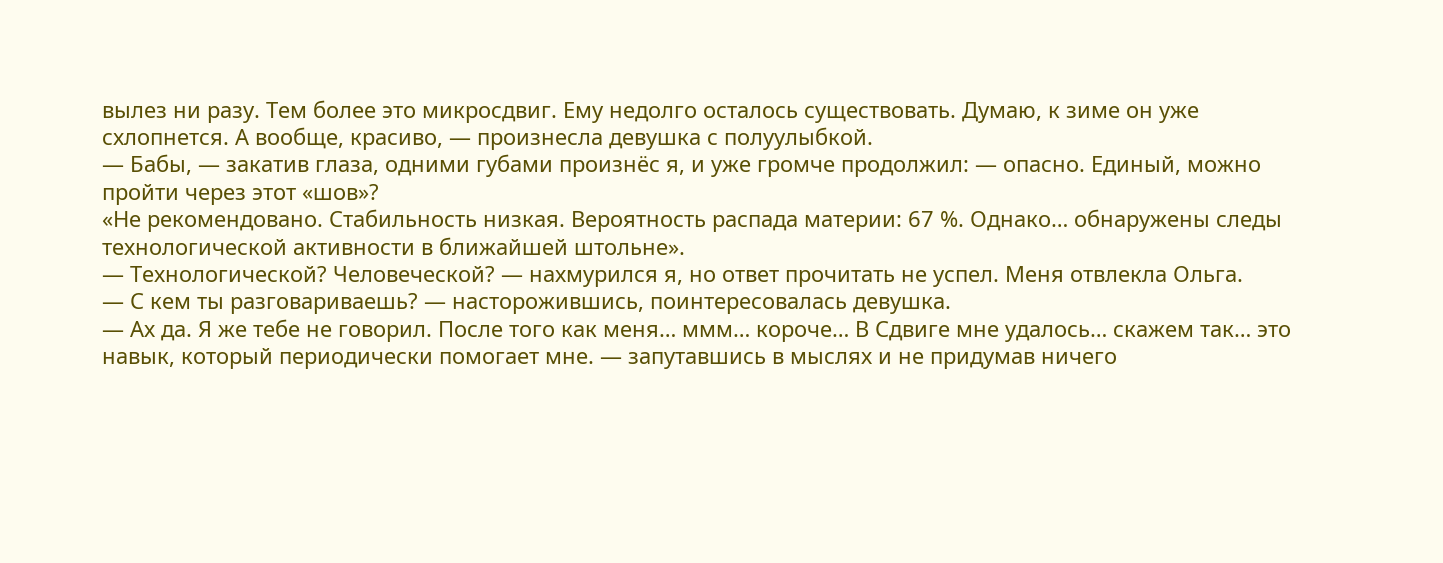вылез ни разу. Тем более это микросдвиг. Ему недолго осталось существовать. Думаю, к зиме он уже схлопнется. А вообще, красиво, — произнесла девушка с полуулыбкой.
— Бабы, — закатив глаза, одними губами произнёс я, и уже громче продолжил: — опасно. Единый, можно пройти через этот «шов»?
«Не рекомендовано. Стабильность низкая. Вероятность распада материи: 67 %. Однако… обнаружены следы технологической активности в ближайшей штольне».
— Технологической? Человеческой? — нахмурился я, но ответ прочитать не успел. Меня отвлекла Ольга.
— С кем ты разговариваешь? — насторожившись, поинтересовалась девушка.
— Ах да. Я же тебе не говорил. После того как меня… ммм… короче… В Сдвиге мне удалось… скажем так… это навык, который периодически помогает мне. — запутавшись в мыслях и не придумав ничего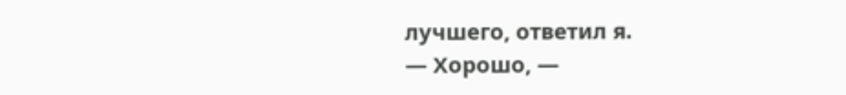лучшего, ответил я.
— Хорошо, —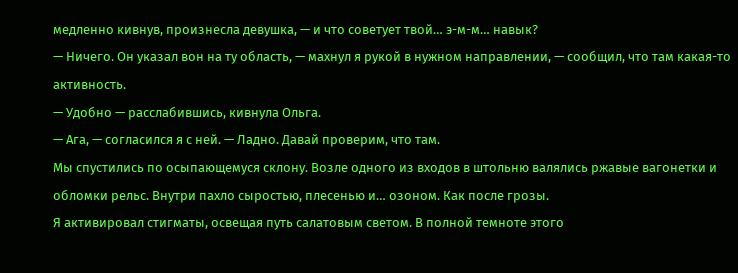медленно кивнув, произнесла девушка, — и что советует твой… э-м-м… навык?
— Ничего. Он указал вон на ту область, — махнул я рукой в нужном направлении, — сообщил, что там какая-то активность.
— Удобно — расслабившись, кивнула Ольга.
— Ага, — согласился я с ней. — Ладно. Давай проверим, что там.
Мы спустились по осыпающемуся склону. Возле одного из входов в штольню валялись ржавые вагонетки и обломки рельс. Внутри пахло сыростью, плесенью и… озоном. Как после грозы.
Я активировал стигматы, освещая путь салатовым светом. В полной темноте этого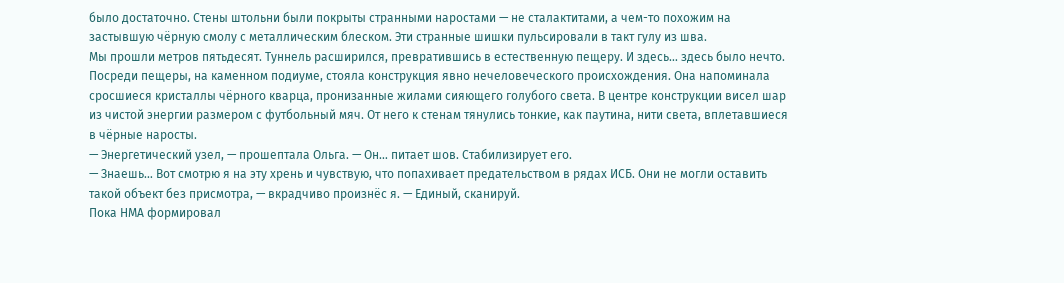было достаточно. Стены штольни были покрыты странными наростами — не сталактитами, а чем-то похожим на застывшую чёрную смолу с металлическим блеском. Эти странные шишки пульсировали в такт гулу из шва.
Мы прошли метров пятьдесят. Туннель расширился, превратившись в естественную пещеру. И здесь… здесь было нечто.
Посреди пещеры, на каменном подиуме, стояла конструкция явно нечеловеческого происхождения. Она напоминала сросшиеся кристаллы чёрного кварца, пронизанные жилами сияющего голубого света. В центре конструкции висел шар из чистой энергии размером с футбольный мяч. От него к стенам тянулись тонкие, как паутина, нити света, вплетавшиеся в чёрные наросты.
— Энергетический узел, — прошептала Ольга. — Он… питает шов. Стабилизирует его.
— Знаешь… Вот смотрю я на эту хрень и чувствую, что попахивает предательством в рядах ИСБ. Они не могли оставить такой объект без присмотра, — вкрадчиво произнёс я. — Единый, сканируй.
Пока НМА формировал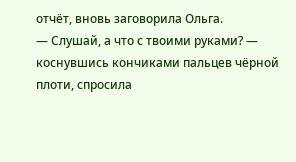отчёт, вновь заговорила Ольга.
— Слушай, а что с твоими руками? — коснувшись кончиками пальцев чёрной плоти, спросила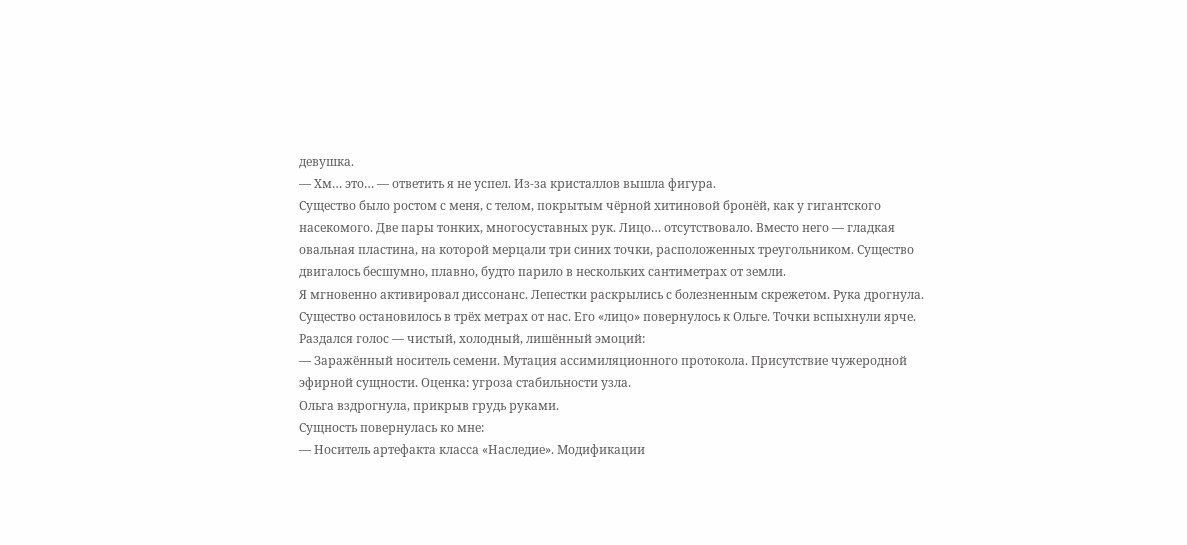девушка.
— Хм… это… — ответить я не успел. Из-за кристаллов вышла фигура.
Существо было ростом с меня, с телом, покрытым чёрной хитиновой бронёй, как у гигантского насекомого. Две пары тонких, многосуставных рук. Лицо… отсутствовало. Вместо него — гладкая овальная пластина, на которой мерцали три синих точки, расположенных треугольником. Существо двигалось бесшумно, плавно, будто парило в нескольких сантиметрах от земли.
Я мгновенно активировал диссонанс. Лепестки раскрылись с болезненным скрежетом. Рука дрогнула.
Существо остановилось в трёх метрах от нас. Его «лицо» повернулось к Ольге. Точки вспыхнули ярче. Раздался голос — чистый, холодный, лишённый эмоций:
— Заражённый носитель семени. Мутация ассимиляционного протокола. Присутствие чужеродной эфирной сущности. Оценка: угроза стабильности узла.
Ольга вздрогнула, прикрыв грудь руками.
Сущность повернулась ко мне:
— Носитель артефакта класса «Наследие». Модификации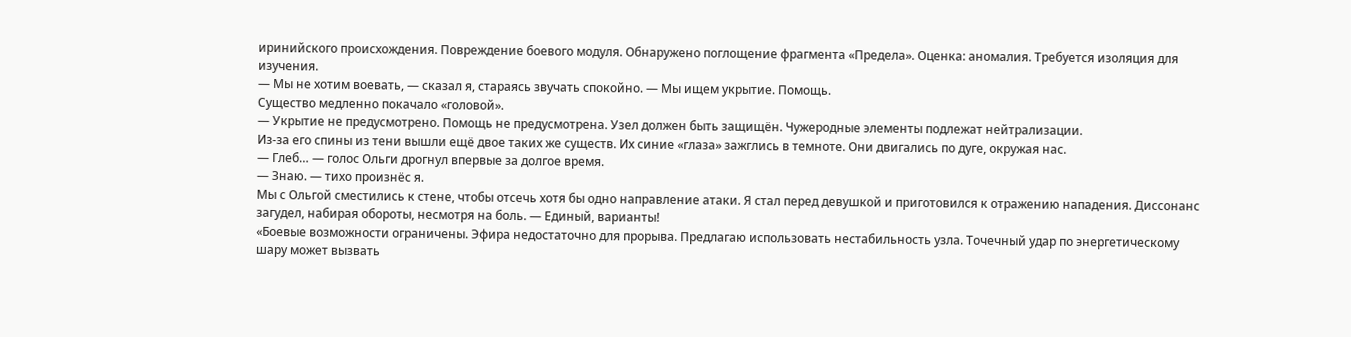иринийского происхождения. Повреждение боевого модуля. Обнаружено поглощение фрагмента «Предела». Оценка: аномалия. Требуется изоляция для изучения.
— Мы не хотим воевать, — сказал я, стараясь звучать спокойно. — Мы ищем укрытие. Помощь.
Существо медленно покачало «головой».
— Укрытие не предусмотрено. Помощь не предусмотрена. Узел должен быть защищён. Чужеродные элементы подлежат нейтрализации.
Из-за его спины из тени вышли ещё двое таких же существ. Их синие «глаза» зажглись в темноте. Они двигались по дуге, окружая нас.
— Глеб… — голос Ольги дрогнул впервые за долгое время.
— Знаю. — тихо произнёс я.
Мы с Ольгой сместились к стене, чтобы отсечь хотя бы одно направление атаки. Я стал перед девушкой и приготовился к отражению нападения. Диссонанс загудел, набирая обороты, несмотря на боль. — Единый, варианты!
«Боевые возможности ограничены. Эфира недостаточно для прорыва. Предлагаю использовать нестабильность узла. Точечный удар по энергетическому шару может вызвать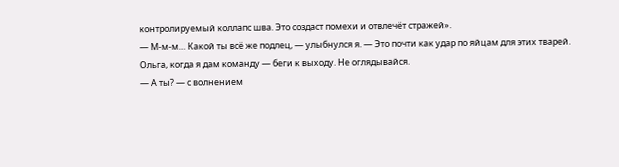контролируемый коллапс шва. Это создаст помехи и отвлечёт стражей».
— М-м-м… Какой ты всё же подлец, — улыбнулся я. — Это почти как удар по яйцам для этих тварей. Ольга, когда я дам команду — беги к выходу. Не оглядывайся.
— А ты? — с волнением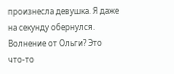произнесла девушка. Я даже на секунду обернулся. Волнение от Ольги? Это что-то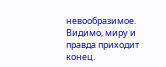невообразимое. Видимо, миру и правда приходит конец.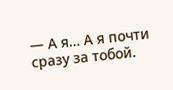— А я… А я почти сразу за тобой.